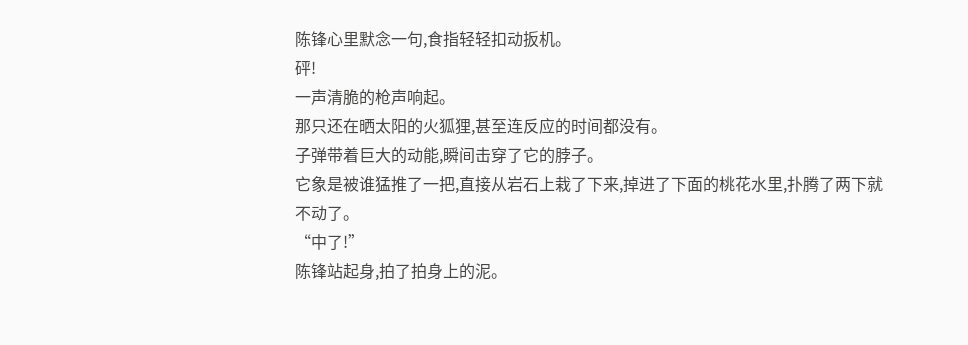陈锋心里默念一句,食指轻轻扣动扳机。
砰!
一声清脆的枪声响起。
那只还在晒太阳的火狐狸,甚至连反应的时间都没有。
子弹带着巨大的动能,瞬间击穿了它的脖子。
它象是被谁猛推了一把,直接从岩石上栽了下来,掉进了下面的桃花水里,扑腾了两下就不动了。
“中了!”
陈锋站起身,拍了拍身上的泥。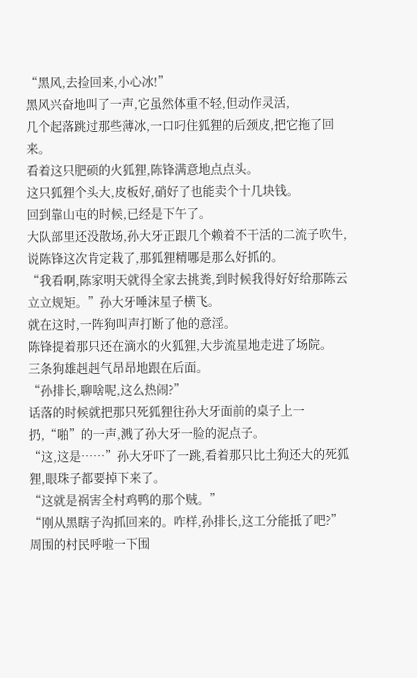“黑风,去捡回来,小心冰!”
黑风兴奋地叫了一声,它虽然体重不轻,但动作灵活,
几个起落跳过那些薄冰,一口叼住狐狸的后颈皮,把它拖了回来。
看着这只肥硕的火狐狸,陈锋满意地点点头。
这只狐狸个头大,皮板好,硝好了也能卖个十几块钱。
回到靠山屯的时候,已经是下午了。
大队部里还没散场,孙大牙正跟几个赖着不干活的二流子吹牛,说陈锋这次肯定栽了,那狐狸精哪是那么好抓的。
“我看啊,陈家明天就得全家去挑粪,到时候我得好好给那陈云立立规矩。”孙大牙唾沫星子横飞。
就在这时,一阵狗叫声打断了他的意淫。
陈锋提着那只还在滴水的火狐狸,大步流星地走进了场院。
三条狗雄赳赳气昂昂地跟在后面。
“孙排长,聊啥呢,这么热闹?”
话落的时候就把那只死狐狸往孙大牙面前的桌子上一扔,“啪”的一声,溅了孙大牙一脸的泥点子。
“这,这是……”孙大牙吓了一跳,看着那只比土狗还大的死狐狸,眼珠子都要掉下来了。
“这就是祸害全村鸡鸭的那个贼。”
“刚从黑瞎子沟抓回来的。咋样,孙排长,这工分能抵了吧?”
周围的村民呼啦一下围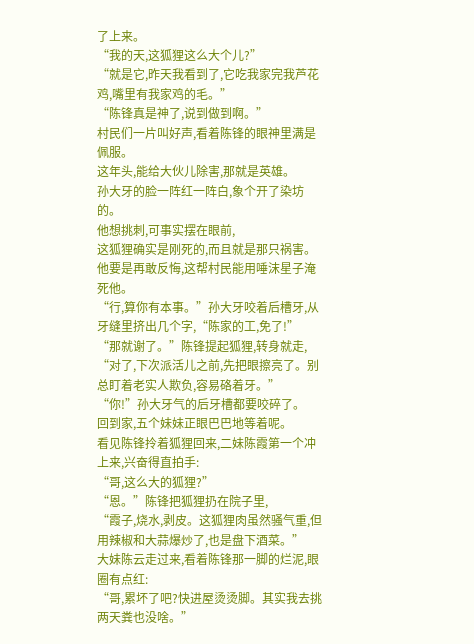了上来。
“我的天,这狐狸这么大个儿?”
“就是它,昨天我看到了,它吃我家完我芦花鸡,嘴里有我家鸡的毛。”
“陈锋真是神了,说到做到啊。”
村民们一片叫好声,看着陈锋的眼神里满是佩服。
这年头,能给大伙儿除害,那就是英雄。
孙大牙的脸一阵红一阵白,象个开了染坊的。
他想挑刺,可事实摆在眼前,
这狐狸确实是刚死的,而且就是那只祸害。
他要是再敢反悔,这帮村民能用唾沫星子淹死他。
“行,算你有本事。”孙大牙咬着后槽牙,从牙缝里挤出几个字,“陈家的工,免了!”
“那就谢了。”陈锋提起狐狸,转身就走,
“对了,下次派活儿之前,先把眼擦亮了。别总盯着老实人欺负,容易硌着牙。”
“你!”孙大牙气的后牙槽都要咬碎了。
回到家,五个妹妹正眼巴巴地等着呢。
看见陈锋拎着狐狸回来,二妹陈霞第一个冲上来,兴奋得直拍手:
“哥,这么大的狐狸?”
“恩。”陈锋把狐狸扔在院子里,
“霞子,烧水,剥皮。这狐狸肉虽然骚气重,但用辣椒和大蒜爆炒了,也是盘下酒菜。”
大妹陈云走过来,看着陈锋那一脚的烂泥,眼圈有点红:
“哥,累坏了吧?快进屋烫烫脚。其实我去挑两天粪也没啥。”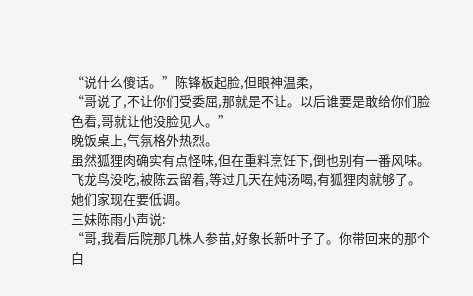“说什么傻话。”陈锋板起脸,但眼神温柔,
“哥说了,不让你们受委屈,那就是不让。以后谁要是敢给你们脸色看,哥就让他没脸见人。”
晚饭桌上,气氛格外热烈。
虽然狐狸肉确实有点怪味,但在重料烹饪下,倒也别有一番风味。
飞龙鸟没吃,被陈云留着,等过几天在炖汤喝,有狐狸肉就够了。
她们家现在要低调。
三妹陈雨小声说:
“哥,我看后院那几株人参苗,好象长新叶子了。你带回来的那个白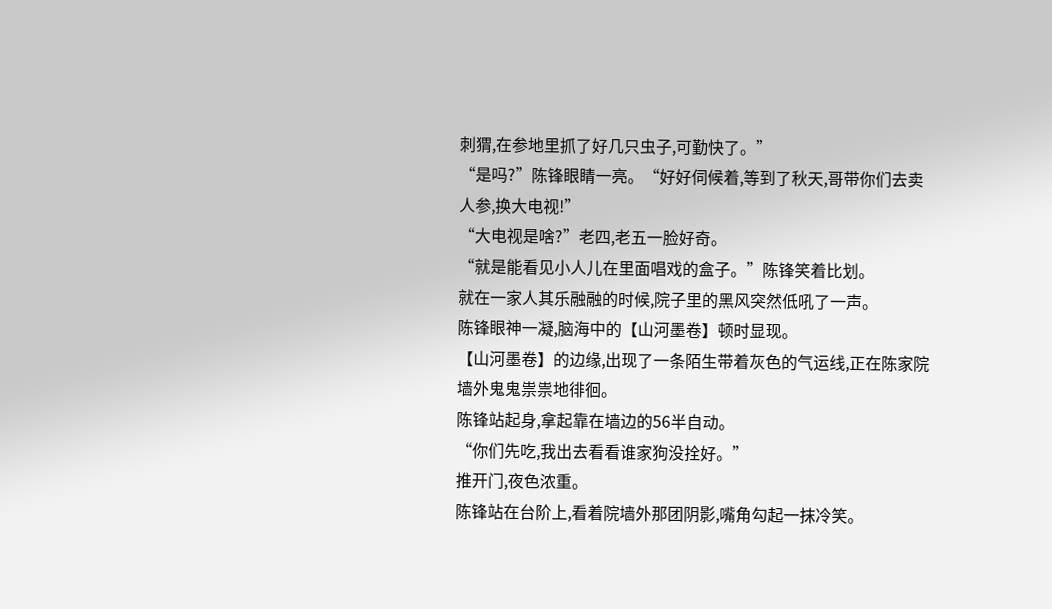刺猬,在参地里抓了好几只虫子,可勤快了。”
“是吗?”陈锋眼睛一亮。“好好伺候着,等到了秋天,哥带你们去卖人参,换大电视!”
“大电视是啥?”老四,老五一脸好奇。
“就是能看见小人儿在里面唱戏的盒子。”陈锋笑着比划。
就在一家人其乐融融的时候,院子里的黑风突然低吼了一声。
陈锋眼神一凝,脑海中的【山河墨卷】顿时显现。
【山河墨卷】的边缘,出现了一条陌生带着灰色的气运线,正在陈家院墙外鬼鬼祟祟地徘徊。
陈锋站起身,拿起靠在墙边的56半自动。
“你们先吃,我出去看看谁家狗没拴好。”
推开门,夜色浓重。
陈锋站在台阶上,看着院墙外那团阴影,嘴角勾起一抹冷笑。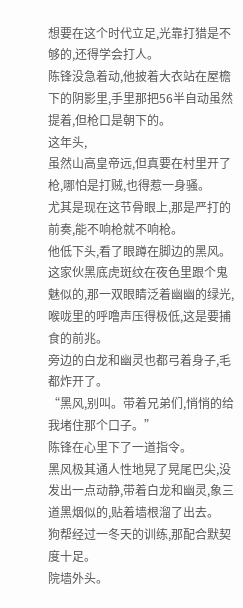想要在这个时代立足,光靠打猎是不够的,还得学会打人。
陈锋没急着动,他披着大衣站在屋檐下的阴影里,手里那把56半自动虽然提着,但枪口是朝下的。
这年头,
虽然山高皇帝远,但真要在村里开了枪,哪怕是打贼,也得惹一身骚。
尤其是现在这节骨眼上,那是严打的前奏,能不响枪就不响枪。
他低下头,看了眼蹲在脚边的黑风。
这家伙黑底虎斑纹在夜色里跟个鬼魅似的,那一双眼睛泛着幽幽的绿光,喉咙里的呼噜声压得极低,这是要捕食的前兆。
旁边的白龙和幽灵也都弓着身子,毛都炸开了。
“黑风,别叫。带着兄弟们,悄悄的给我堵住那个口子。”
陈锋在心里下了一道指令。
黑风极其通人性地晃了晃尾巴尖,没发出一点动静,带着白龙和幽灵,象三道黑烟似的,贴着墙根溜了出去。
狗帮经过一冬天的训练,那配合默契度十足。
院墙外头。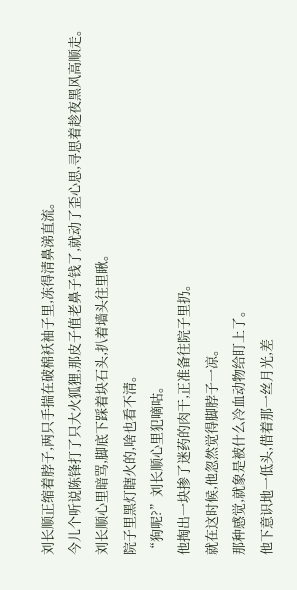刘长顺正缩着脖子,两只手揣在破棉袄袖子里,冻得清鼻涕直流。
今儿个听说陈锋打了只大火狐狸,那皮子值老鼻子钱了,就动了歪心思,寻思着趁夜黑风高顺走。
刘长顺心里暗骂,脚底下踩着块石头,扒着墙头往里瞅。
院子里黑灯瞎火的,啥也看不清。
“狗呢?”刘长顺心里犯嘀咕。
他掏出一块掺了迷药的肉干,正准备往院子里扔。
就在这时候,他忽然觉得脚脖子一凉。
那种感觉,就象是被什么冷血动物给盯上了。
他下意识地一低头,借着那一丝月光,差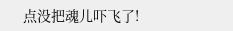点没把魂儿吓飞了!